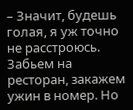– Значит, будешь голая, я уж точно не расстроюсь. Забьем на ресторан, закажем ужин в номер. Но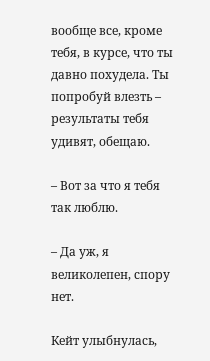вообще все, кроме тебя, в курсе, что ты давно похудела. Ты попробуй влезть – результаты тебя удивят, обещаю.

– Вот за что я тебя так люблю.

– Да уж, я великолепен, спору нет.

Кейт улыбнулась,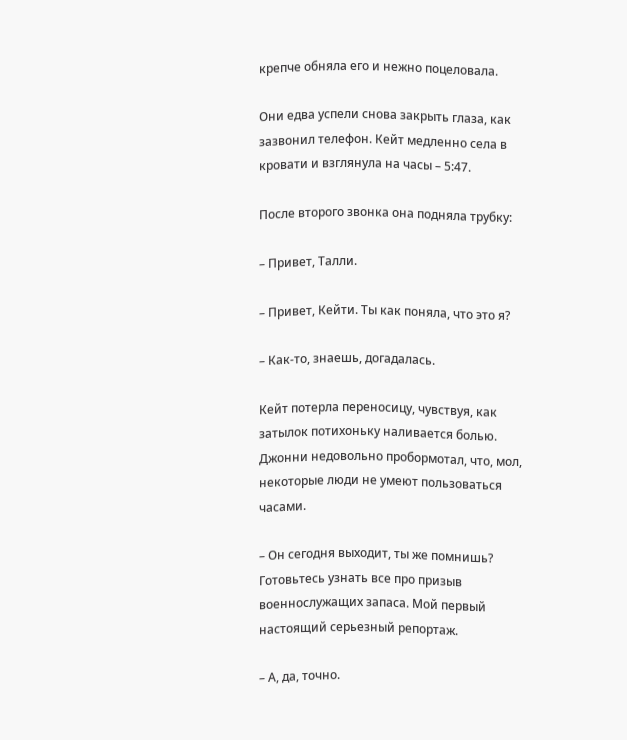крепче обняла его и нежно поцеловала.

Они едва успели снова закрыть глаза, как зазвонил телефон. Кейт медленно села в кровати и взглянула на часы – 5:47.

После второго звонка она подняла трубку:

– Привет, Талли.

– Привет, Кейти. Ты как поняла, что это я?

– Как-то, знаешь, догадалась.

Кейт потерла переносицу, чувствуя, как затылок потихоньку наливается болью. Джонни недовольно пробормотал, что, мол, некоторые люди не умеют пользоваться часами.

– Он сегодня выходит, ты же помнишь? Готовьтесь узнать все про призыв военнослужащих запаса. Мой первый настоящий серьезный репортаж.

– А, да, точно.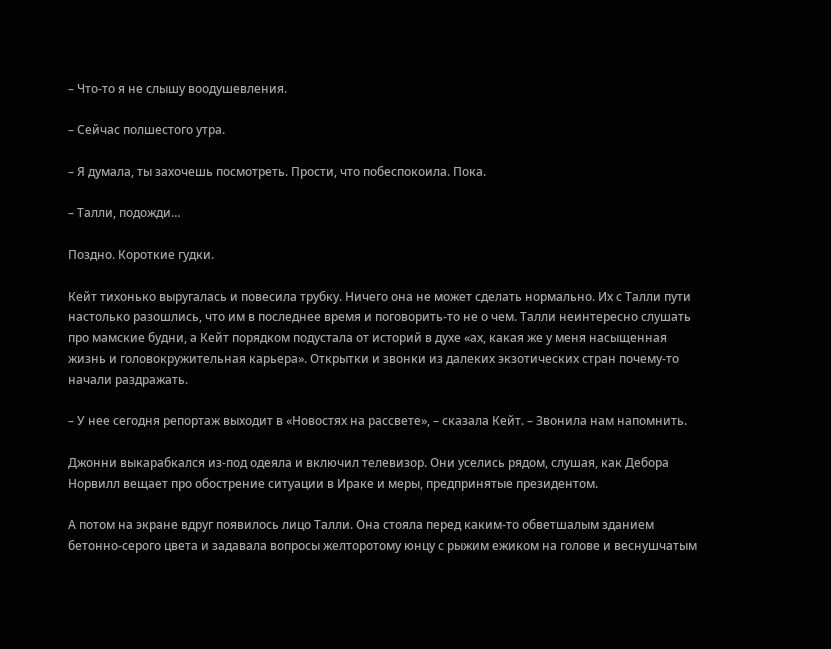– Что-то я не слышу воодушевления.

– Сейчас полшестого утра.

– Я думала, ты захочешь посмотреть. Прости, что побеспокоила. Пока.

– Талли, подожди…

Поздно. Короткие гудки.

Кейт тихонько выругалась и повесила трубку. Ничего она не может сделать нормально. Их с Талли пути настолько разошлись, что им в последнее время и поговорить-то не о чем. Талли неинтересно слушать про мамские будни, а Кейт порядком подустала от историй в духе «ах, какая же у меня насыщенная жизнь и головокружительная карьера». Открытки и звонки из далеких экзотических стран почему-то начали раздражать.

– У нее сегодня репортаж выходит в «Новостях на рассвете», – сказала Кейт. – Звонила нам напомнить.

Джонни выкарабкался из-под одеяла и включил телевизор. Они уселись рядом, слушая, как Дебора Норвилл вещает про обострение ситуации в Ираке и меры, предпринятые президентом.

А потом на экране вдруг появилось лицо Талли. Она стояла перед каким-то обветшалым зданием бетонно-серого цвета и задавала вопросы желторотому юнцу с рыжим ежиком на голове и веснушчатым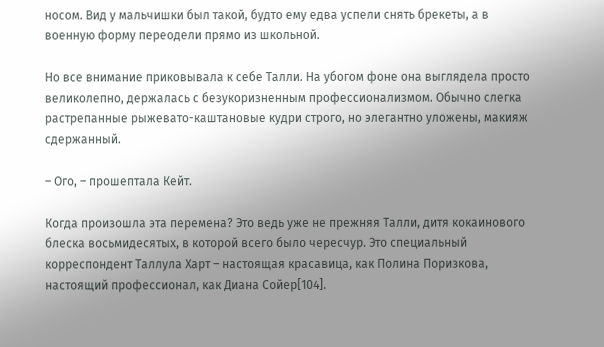носом. Вид у мальчишки был такой, будто ему едва успели снять брекеты, а в военную форму переодели прямо из школьной.

Но все внимание приковывала к себе Талли. На убогом фоне она выглядела просто великолепно, держалась с безукоризненным профессионализмом. Обычно слегка растрепанные рыжевато-каштановые кудри строго, но элегантно уложены, макияж сдержанный.

– Ого, – прошептала Кейт.

Когда произошла эта перемена? Это ведь уже не прежняя Талли, дитя кокаинового блеска восьмидесятых, в которой всего было чересчур. Это специальный корреспондент Таллула Харт – настоящая красавица, как Полина Поризкова, настоящий профессионал, как Диана Сойер[104].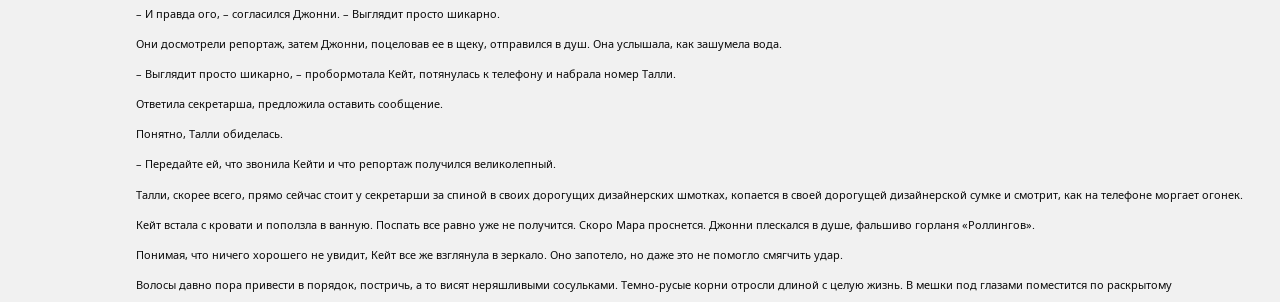– И правда ого, – согласился Джонни. – Выглядит просто шикарно.

Они досмотрели репортаж, затем Джонни, поцеловав ее в щеку, отправился в душ. Она услышала, как зашумела вода.

– Выглядит просто шикарно, – пробормотала Кейт, потянулась к телефону и набрала номер Талли.

Ответила секретарша, предложила оставить сообщение.

Понятно, Талли обиделась.

– Передайте ей, что звонила Кейти и что репортаж получился великолепный.

Талли, скорее всего, прямо сейчас стоит у секретарши за спиной в своих дорогущих дизайнерских шмотках, копается в своей дорогущей дизайнерской сумке и смотрит, как на телефоне моргает огонек.

Кейт встала с кровати и поползла в ванную. Поспать все равно уже не получится. Скоро Мара проснется. Джонни плескался в душе, фальшиво горланя «Роллингов».

Понимая, что ничего хорошего не увидит, Кейт все же взглянула в зеркало. Оно запотело, но даже это не помогло смягчить удар.

Волосы давно пора привести в порядок, постричь, а то висят неряшливыми сосульками. Темно-русые корни отросли длиной с целую жизнь. В мешки под глазами поместится по раскрытому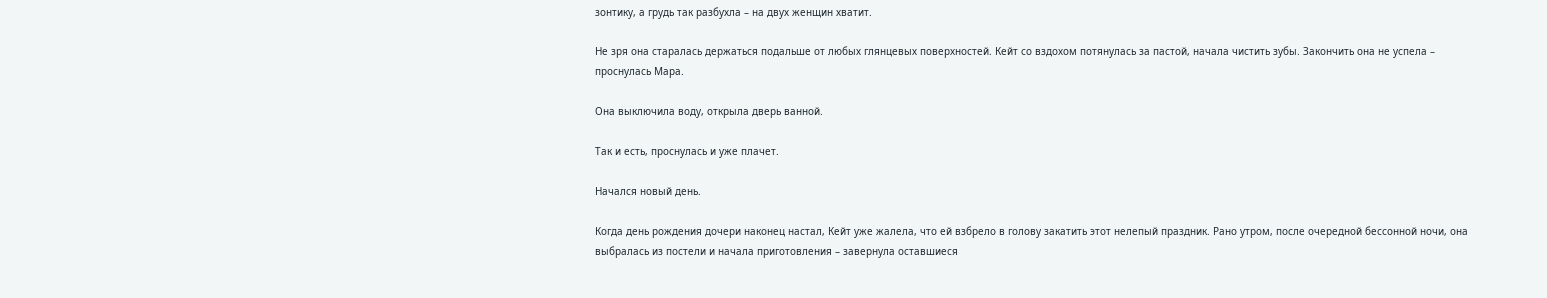зонтику, а грудь так разбухла – на двух женщин хватит.

Не зря она старалась держаться подальше от любых глянцевых поверхностей. Кейт со вздохом потянулась за пастой, начала чистить зубы. Закончить она не успела – проснулась Мара.

Она выключила воду, открыла дверь ванной.

Так и есть, проснулась и уже плачет.

Начался новый день.

Когда день рождения дочери наконец настал, Кейт уже жалела, что ей взбрело в голову закатить этот нелепый праздник. Рано утром, после очередной бессонной ночи, она выбралась из постели и начала приготовления – завернула оставшиеся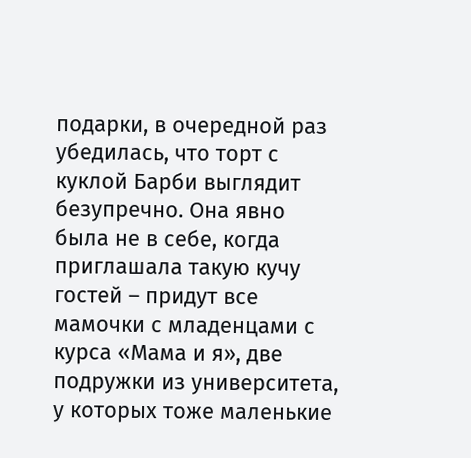подарки, в очередной раз убедилась, что торт с куклой Барби выглядит безупречно. Она явно была не в себе, когда приглашала такую кучу гостей – придут все мамочки с младенцами с курса «Мама и я», две подружки из университета, у которых тоже маленькие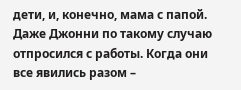дети, и, конечно, мама с папой. Даже Джонни по такому случаю отпросился с работы. Когда они все явились разом –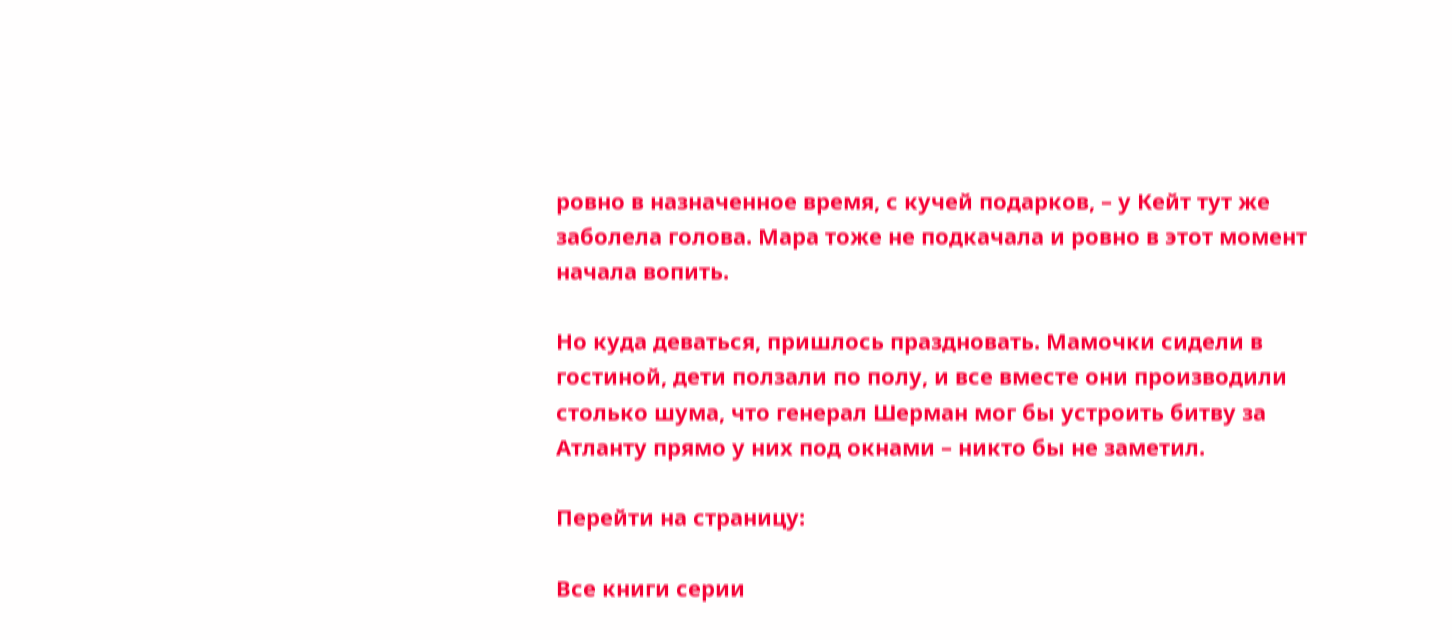ровно в назначенное время, с кучей подарков, – у Кейт тут же заболела голова. Мара тоже не подкачала и ровно в этот момент начала вопить.

Но куда деваться, пришлось праздновать. Мамочки сидели в гостиной, дети ползали по полу, и все вместе они производили столько шума, что генерал Шерман мог бы устроить битву за Атланту прямо у них под окнами – никто бы не заметил.

Перейти на страницу:

Все книги серии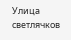Улица светлячков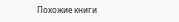Похожие книги